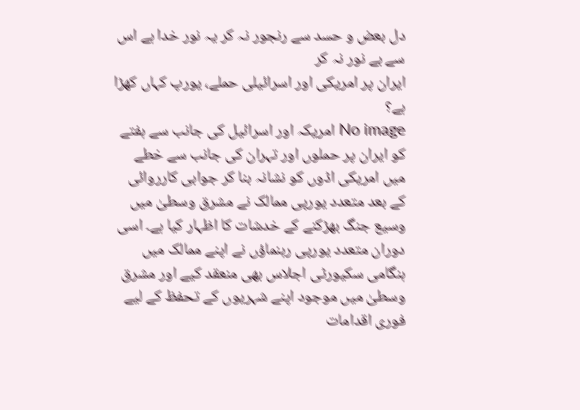دل بعض و حسد سے رنجور نہ کر یہ نور خدا ہے اس سے بے نور نہ کر
ایران پر امریکی اور اسرائیلی حملے، یورپ کہاں کھڑا ہے؟
No image امریکہ اور اسرائیل کی جانب سے ہفتے کو ایران پر حملوں اور تہران کی جانب سے خطے میں امریکی اڈوں کو نشانہ بنا کر جوابی کارروائی کے بعد متعدد یورپی ممالک نے مشرق وسطیٰ میں وسیع جنگ بھڑکنے کے خدشات کا اظہار کیا ہے۔ اسی دوران متعدد یورپی رہنماؤں نے اپنے ممالک میں ہنگامی سکیورٹی اجلاس بھی منعقد کیے اور مشرق وسطیٰ میں موجود اپنے شہریوں کے تحفظ کے لیے فوری اقدامات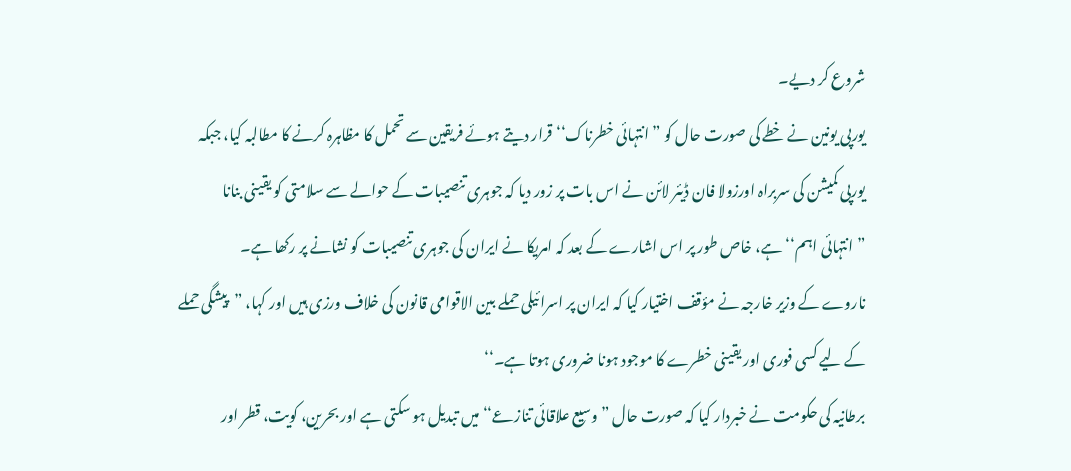شروع کر دیے۔
یورپی یونین نے خطے کی صورت حال کو ”انتہائی خطرناک‘‘ قرار دیتے ہوئے فریقین سے تحمل کا مظاہرہ کرنے کا مطالبہ کیا، جبکہ یورپی کمیشن کی سربراہ اورزولا فان ڈیئر لائن نے اس بات پر زور دیا کہ جوہری تنصیبات کے حوالے سے سلامتی کو یقینی بنانا ”انتہائی اہم‘‘ ہے، خاص طور پر اس اشارے کے بعد کہ امریکا نے ایران کی جوہری تنصیبات کو نشانے پر رکھا ہے۔
ناروے کے وزیر خارجہ نے مؤقف اختیار کیا کہ ایران پر اسرائیلی حملے بین الاقوامی قانون کی خلاف ورزی ہیں اور کہا، ”پیشگی حملے کے لیے کسی فوری اور یقینی خطرے کا موجود ہونا ضروری ہوتا ہے۔‘‘
برطانیہ کی حکومت نے خبردار کیا کہ صورت حال ”وسیع علاقائی تنازعے‘‘ میں تبدیل ہو سکتی ہے اور بحرین، کویت، قطر اور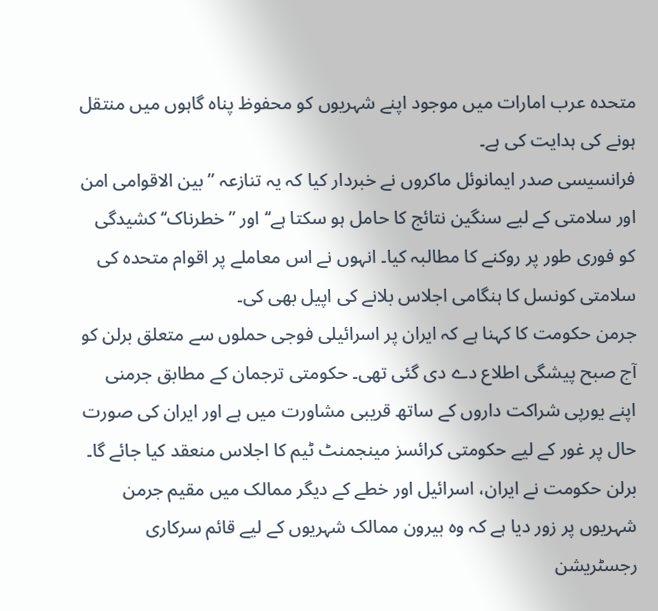متحدہ عرب امارات میں موجود اپنے شہریوں کو محفوظ پناہ گاہوں میں منتقل ہونے کی ہدایت کی ہے۔
فرانسیسی صدر ایمانوئل ماکروں نے خبردار کیا کہ یہ تنازعہ ”بین الاقوامی امن اور سلامتی کے لیے سنگین نتائج کا حامل ہو سکتا ہے‘‘ اور ”خطرناک‘‘ کشیدگی کو فوری طور پر روکنے کا مطالبہ کیا۔ انہوں نے اس معاملے پر اقوام متحدہ کی سلامتی کونسل کا ہنگامی اجلاس بلانے کی اپیل بھی کی۔
جرمن حکومت کا کہنا ہے کہ ایران پر اسرائیلی فوجی حملوں سے متعلق برلن کو آج صبح پیشگی اطلاع دے دی گئی تھی۔ حکومتی ترجمان کے مطابق جرمنی اپنے یورپی شراکت داروں کے ساتھ قریبی مشاورت میں ہے اور ایران کی صورت حال پر غور کے لیے حکومتی کرائسز مینجمنٹ ٹیم کا اجلاس منعقد کیا جائے گا۔
برلن حکومت نے ایران، اسرائیل اور خطے کے دیگر ممالک میں مقیم جرمن شہریوں پر زور دیا ہے کہ وہ بیرون ممالک شہریوں کے لیے قائم سرکاری رجسٹریشن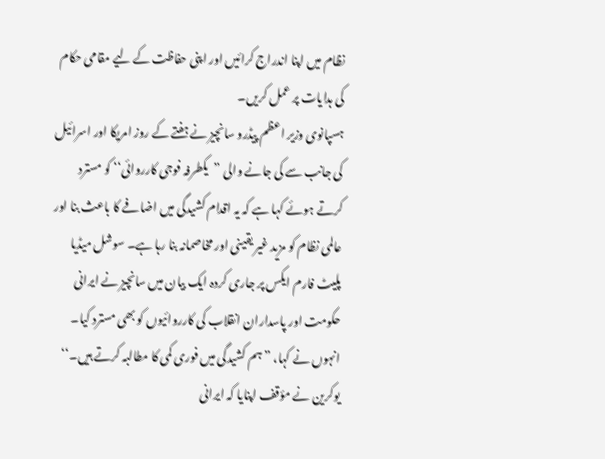نظام میں اپنا اندراج کرائیں اور اپنی حفاظت کے لیے مقامی حکام کی ہدایات پر عمل کریں۔
ہسپانوی وزیر اعظم پیڈرو سانچیز نے ہفتے کے روز امریکا اور اسرائیل کی جانب سے کی جانے والی ”یکطرفہ فوجی کارروائی‘‘ کو مسترد کرتے ہوئے کہا ہے کہ یہ اقدام کشیدگی میں اضافے کا باعث بنا اور عالمی نظام کو مزید غیر یقینی اور مخاصمانہ بنا رہا ہے۔ سوشل میڈیا پلیٹ فارم ایکس پر جاری کردہ ایک بیان میں سانچیز نے ایرانی حکومت اور پاسداران انقلاب کی کارروائیوں کو بھی مسترد کیا۔ انہوں نے کہا، ”ہم کشیدگی میں فوری کمی کا مطالبہ کرتے ہیں۔‘‘
یوکرین نے مؤقف اپنایا کہ ایرانی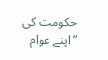حکومت کی ”اپنے عوام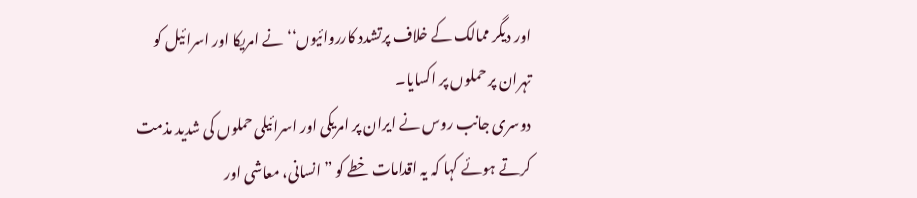اور دیگر ممالک کے خلاف پرتشدد کارروائیوں‘‘ نے امریکا اور اسرائیل کو تہران پر حملوں پر اکسایا۔
دوسری جانب روس نے ایران پر امریکی اور اسرائیلی حملوں کی شدید مذمت کرتے ہوئے کہا کہ یہ اقدامات خطے کو ”انسانی، معاشی اور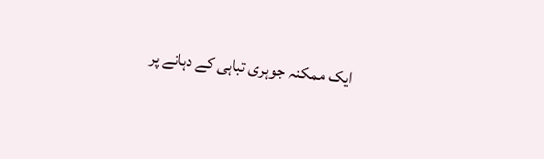ایک ممکنہ جوہری تباہی کے دہانے پر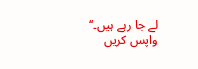لے جا رہے ہیں۔‘‘
واپس کریں